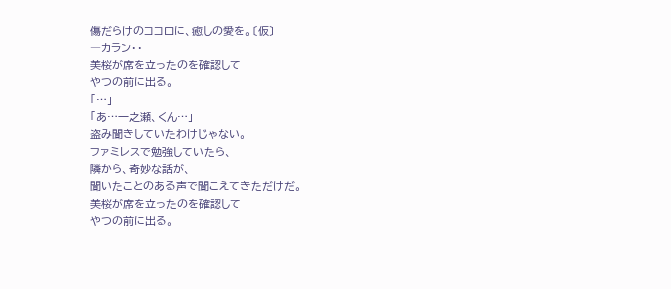傷だらけのココロに、癒しの愛を。〔仮〕
―カラン・・
美桜が席を立ったのを確認して
やつの前に出る。
「…」
「あ…一之瀬、くん…」
盗み聞きしていたわけじゃない。
ファミレスで勉強していたら、
隣から、奇妙な話が、
聞いたことのある声で聞こえてきただけだ。
美桜が席を立ったのを確認して
やつの前に出る。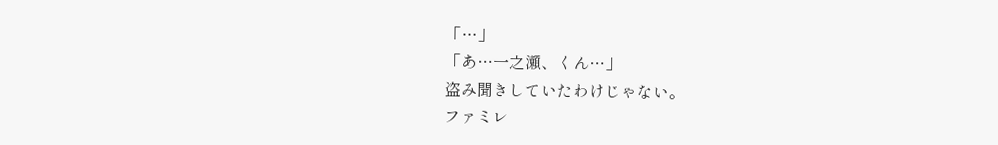「…」
「あ…一之瀬、くん…」
盗み聞きしていたわけじゃない。
ファミレ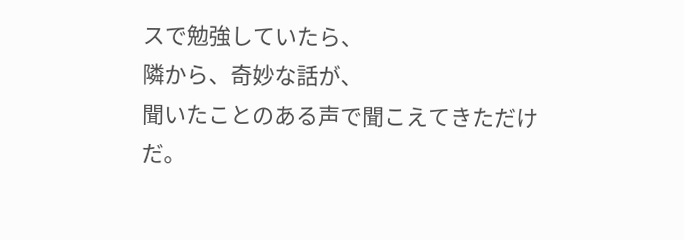スで勉強していたら、
隣から、奇妙な話が、
聞いたことのある声で聞こえてきただけだ。